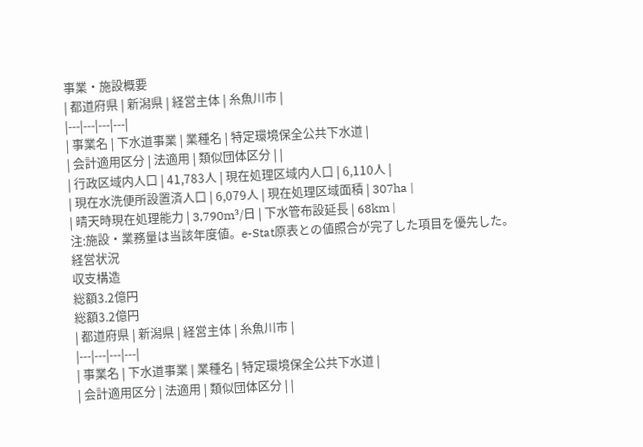事業・施設概要
| 都道府県 | 新潟県 | 経営主体 | 糸魚川市 |
|---|---|---|---|
| 事業名 | 下水道事業 | 業種名 | 特定環境保全公共下水道 |
| 会計適用区分 | 法適用 | 類似団体区分 | |
| 行政区域内人口 | 41,783人 | 現在処理区域内人口 | 6,110人 |
| 現在水洗便所設置済人口 | 6,079人 | 現在処理区域面積 | 307ha |
| 晴天時現在処理能力 | 3,790m³/日 | 下水管布設延長 | 68km |
注:施設・業務量は当該年度値。e-Stat原表との値照合が完了した項目を優先した。
経営状況
収支構造
総額3.2億円
総額3.2億円
| 都道府県 | 新潟県 | 経営主体 | 糸魚川市 |
|---|---|---|---|
| 事業名 | 下水道事業 | 業種名 | 特定環境保全公共下水道 |
| 会計適用区分 | 法適用 | 類似団体区分 | |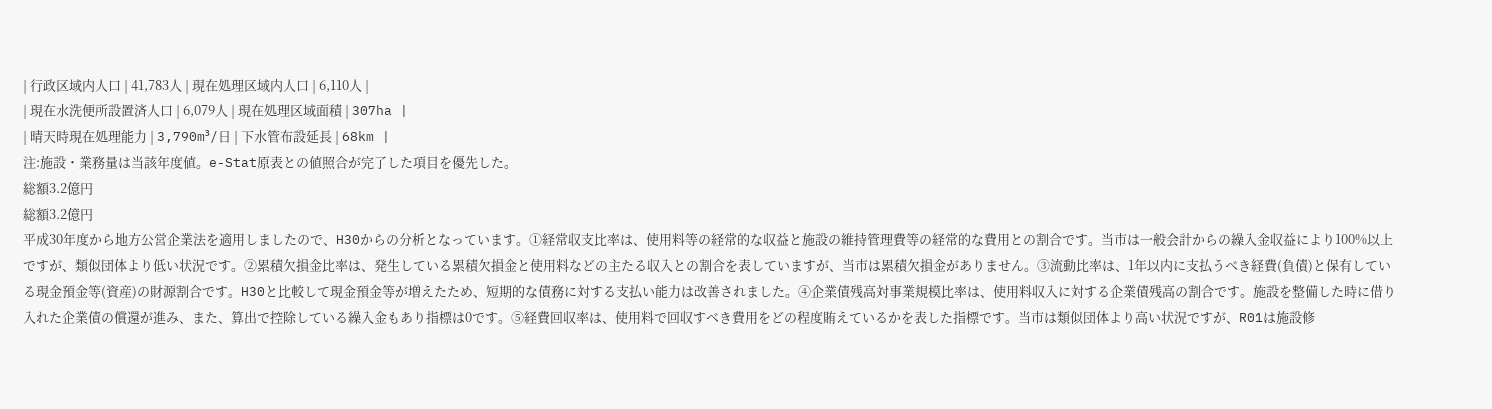| 行政区域内人口 | 41,783人 | 現在処理区域内人口 | 6,110人 |
| 現在水洗便所設置済人口 | 6,079人 | 現在処理区域面積 | 307ha |
| 晴天時現在処理能力 | 3,790m³/日 | 下水管布設延長 | 68km |
注:施設・業務量は当該年度値。e-Stat原表との値照合が完了した項目を優先した。
総額3.2億円
総額3.2億円
平成30年度から地方公営企業法を適用しましたので、H30からの分析となっています。①経常収支比率は、使用料等の経常的な収益と施設の維持管理費等の経常的な費用との割合です。当市は一般会計からの繰入金収益により100%以上ですが、類似団体より低い状況です。②累積欠損金比率は、発生している累積欠損金と使用料などの主たる収入との割合を表していますが、当市は累積欠損金がありません。③流動比率は、1年以内に支払うべき経費(負債)と保有している現金預金等(資産)の財源割合です。H30と比較して現金預金等が増えたため、短期的な債務に対する支払い能力は改善されました。④企業債残高対事業規模比率は、使用料収入に対する企業債残高の割合です。施設を整備した時に借り入れた企業債の償還が進み、また、算出で控除している繰入金もあり指標は0です。⑤経費回収率は、使用料で回収すべき費用をどの程度賄えているかを表した指標です。当市は類似団体より高い状況ですが、R01は施設修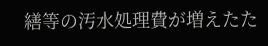繕等の汚水処理費が増えたた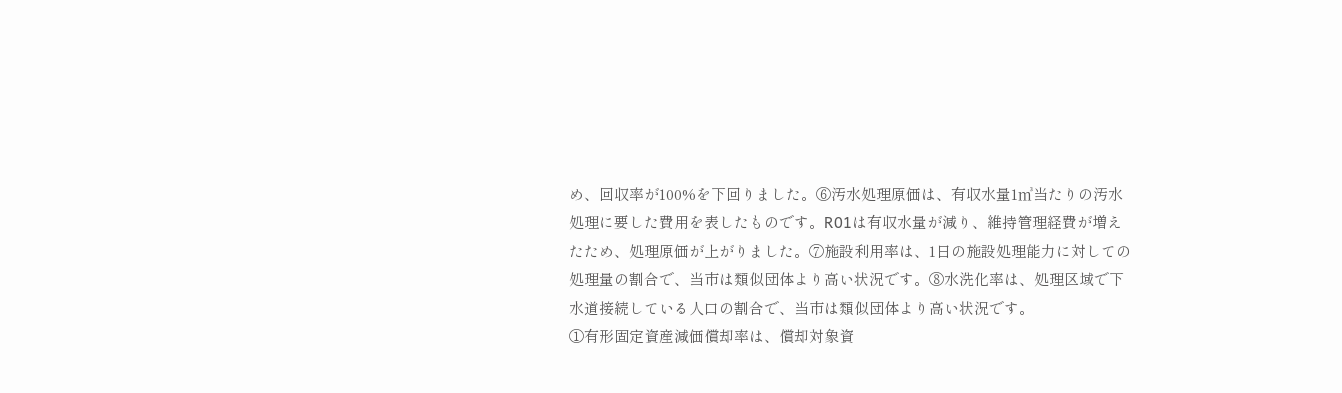め、回収率が100%を下回りました。⑥汚水処理原価は、有収水量1㎥当たりの汚水処理に要した費用を表したものです。R01は有収水量が減り、維持管理経費が増えたため、処理原価が上がりました。⑦施設利用率は、1日の施設処理能力に対しての処理量の割合で、当市は類似団体より高い状況です。⑧水洗化率は、処理区域で下水道接続している人口の割合で、当市は類似団体より高い状況です。
①有形固定資産減価償却率は、償却対象資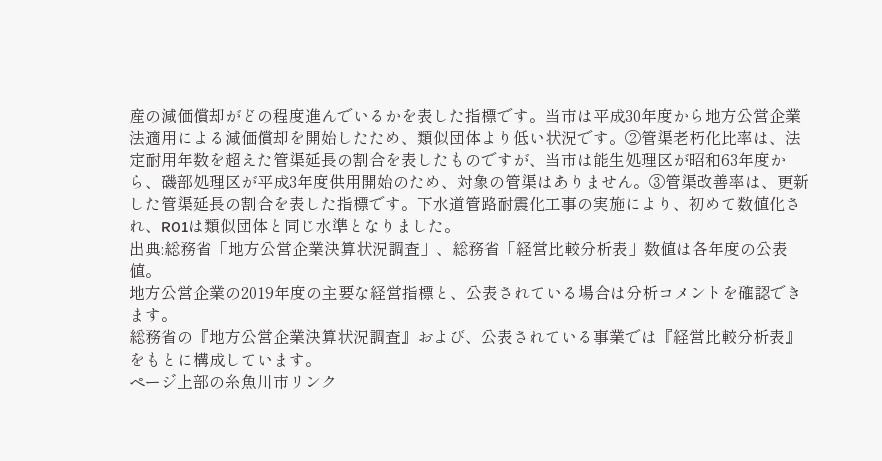産の減価償却がどの程度進んでいるかを表した指標です。当市は平成30年度から地方公営企業法適用による減価償却を開始したため、類似団体より低い状況です。②管渠老朽化比率は、法定耐用年数を超えた管渠延長の割合を表したものですが、当市は能生処理区が昭和63年度から、磯部処理区が平成3年度供用開始のため、対象の管渠はありません。③管渠改善率は、更新した管渠延長の割合を表した指標です。下水道管路耐震化工事の実施により、初めて数値化され、R01は類似団体と同じ水準となりました。
出典:総務省「地方公営企業決算状況調査」、総務省「経営比較分析表」数値は各年度の公表値。
地方公営企業の2019年度の主要な経営指標と、公表されている場合は分析コメントを確認できます。
総務省の『地方公営企業決算状況調査』および、公表されている事業では『経営比較分析表』をもとに構成しています。
ページ上部の糸魚川市リンク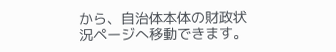から、自治体本体の財政状況ページへ移動できます。